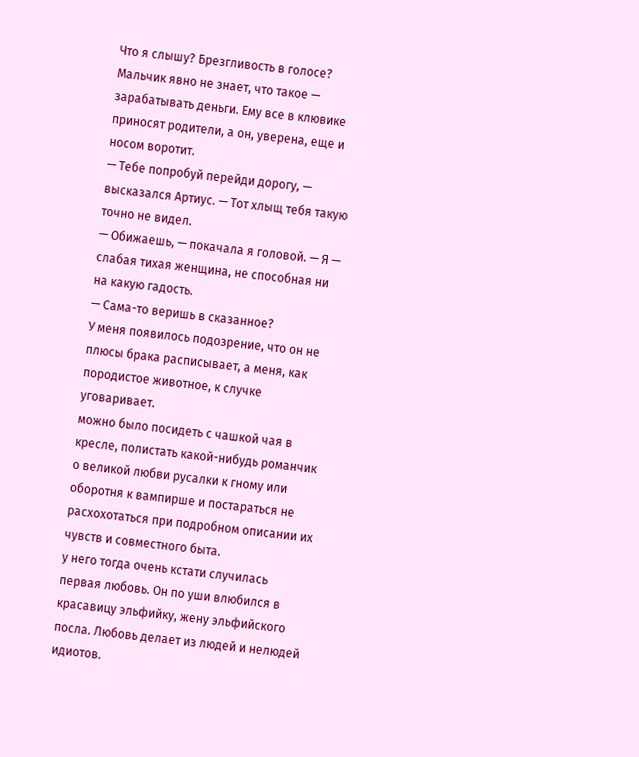Что я слышу? Брезгливость в голосе? Мальчик явно не знает, что такое — зарабатывать деньги. Ему все в клювике приносят родители, а он, уверена, еще и носом воротит.
— Тебе попробуй перейди дорогу, — высказался Артиус. — Тот хлыщ тебя такую точно не видел.
— Обижаешь, — покачала я головой. — Я — слабая тихая женщина, не способная ни на какую гадость.
— Сама-то веришь в сказанное?
У меня появилось подозрение, что он не плюсы брака расписывает, а меня, как породистое животное, к случке уговаривает.
можно было посидеть с чашкой чая в кресле, полистать какой-нибудь романчик о великой любви русалки к гному или оборотня к вампирше и постараться не расхохотаться при подробном описании их чувств и совместного быта.
у него тогда очень кстати случилась первая любовь. Он по уши влюбился в красавицу эльфийку, жену эльфийского посла. Любовь делает из людей и нелюдей идиотов.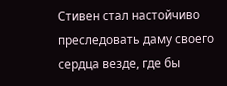Стивен стал настойчиво преследовать даму своего сердца везде, где бы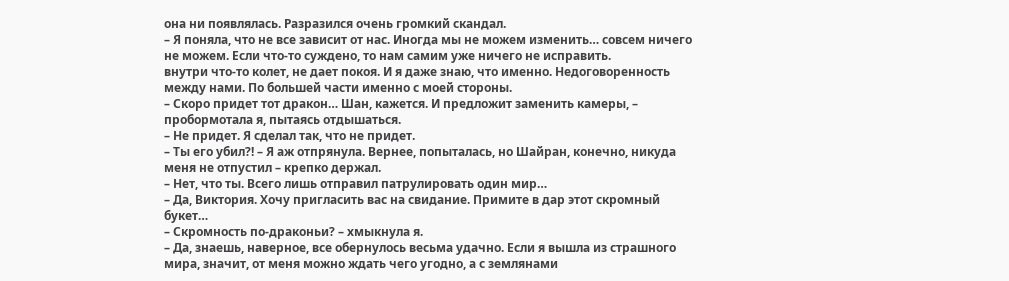она ни появлялась. Разразился очень громкий скандал.
– Я поняла, что не все зависит от нас. Иногда мы не можем изменить… совсем ничего не можем. Если что-то суждено, то нам самим уже ничего не исправить.
внутри что-то колет, не дает покоя. И я даже знаю, что именно. Недоговоренность между нами. По большей части именно с моей стороны.
– Скоро придет тот дракон… Шан, кажется. И предложит заменить камеры, – пробормотала я, пытаясь отдышаться.
– Не придет. Я сделал так, что не придет.
– Ты его убил?! – Я аж отпрянула. Вернее, попыталась, но Шайран, конечно, никуда меня не отпустил – крепко держал.
– Нет, что ты. Всего лишь отправил патрулировать один мир…
– Да, Виктория. Хочу пригласить вас на свидание. Примите в дар этот скромный букет…
– Скромность по-драконьи? – хмыкнула я.
– Да, знаешь, наверное, все обернулось весьма удачно. Если я вышла из страшного мира, значит, от меня можно ждать чего угодно, а с землянами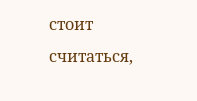стоит считаться,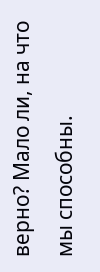верно? Мало ли, на что мы способны.